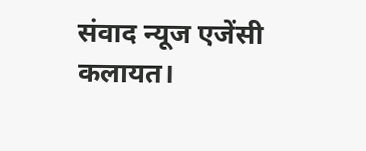संवाद न्यूज एजेंसी
कलायत।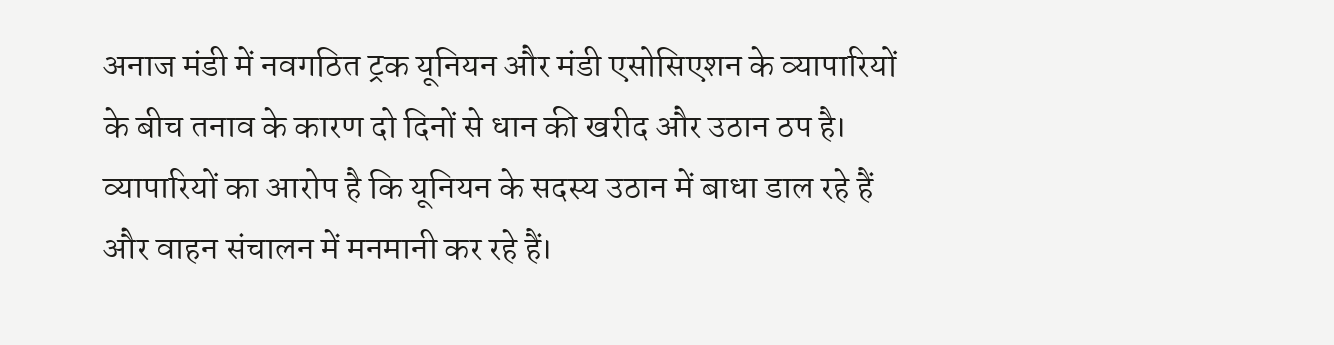अनाज मंडी में नवगठित ट्रक यूनियन और मंडी एसोसिएशन के व्यापारियों के बीच तनाव के कारण दो दिनों से धान की खरीद और उठान ठप है। व्यापारियों का आरोप है कि यूनियन के सदस्य उठान में बाधा डाल रहे हैं और वाहन संचालन में मनमानी कर रहे हैं।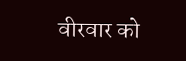वीरवार को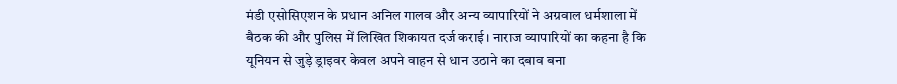मंडी एसोसिएशन के प्रधान अनिल गालव और अन्य व्यापारियों ने अग्रवाल धर्मशाला में बैठक की और पुलिस में लिखित शिकायत दर्ज कराई। नाराज व्यापारियों का कहना है कि यूनियन से जुड़े ड्राइवर केवल अपने वाहन से धान उठाने का दबाव बना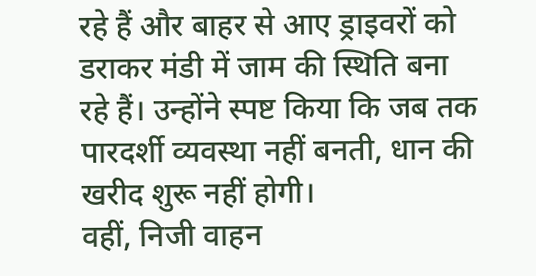रहे हैं और बाहर से आए ड्राइवरों को डराकर मंडी में जाम की स्थिति बना रहे हैं। उन्होंने स्पष्ट किया कि जब तक पारदर्शी व्यवस्था नहीं बनती, धान की खरीद शुरू नहीं होगी।
वहीं, निजी वाहन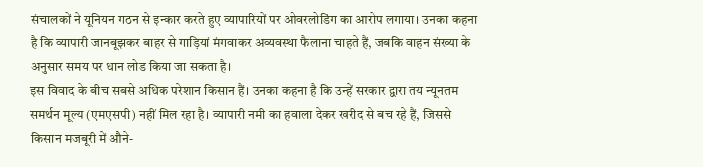संचालकों ने यूनियन गठन से इन्कार करते हुए व्यापारियों पर ओवरलोडिंग का आरोप लगाया। उनका कहना है कि व्यापारी जानबूझकर बाहर से गाड़ियां मंगवाकर अव्यवस्था फैलाना चाहते हैं, जबकि वाहन संख्या के अनुसार समय पर धान लोड किया जा सकता है।
इस विवाद के बीच सबसे अधिक परेशान किसान हैं। उनका कहना है कि उन्हें सरकार द्वारा तय न्यूनतम समर्थन मूल्य (एमएसपी) नहीं मिल रहा है। व्यापारी नमी का हवाला देकर खरीद से बच रहे हैं, जिससे किसान मजबूरी में औने-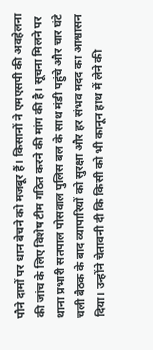पौने दामों पर धान बेचने को मजबूर हैं। किसानों ने एमएसपी की अवहेलना की जांच के लिए विशेष टीम गठित करने की मांग की है। सूचना मिलने पर थाना प्रभारी सतपाल पोसवाल पुलिस बल के साथ मंडी पहुंचे और चार घंटे चली बैठक के बाद व्यापारियों को सुरक्षा और हर संभव मदद का आश्वासन दिया। उन्होंने चेतावनी दी कि किसी को भी कानून हाथ में लेने की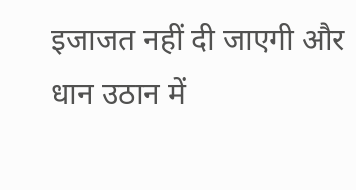इजाजत नहीं दी जाएगी और धान उठान में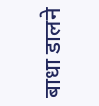बाधा डालने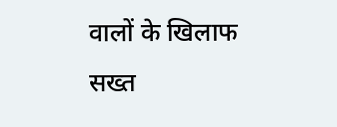वालों के खिलाफ सख्त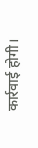कार्रवाई होगी।